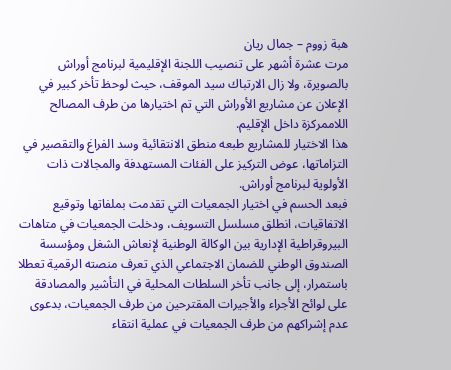هبة زووم – جمال ريان
مرت عشرة أشهر على تنصيب اللجنة الإقليمية لبرنامج أوراش بالصويرة، ولا زال الارتباك سيد الموقف، حيث لوحظ تأخر كبير في الإعلان عن مشاريع الأوراش التي تم اختيارها من طرف المصالح اللاممركزة داخل الإقليم.
هذا الاختيار للمشاريع طبعه منطق الانتقائية وسد الفراغ والتقصير في التزاماتها، عوض التركيز على الفئات المستهدفة والمجالات ذات الأولوية لبرنامج أوراش.
فبعد الحسم في اختيار الجمعيات التي تقدمت بملفاتها وتوقيع الاتفاقيات، انطلق مسلسل التسويف، ودخلت الجمعيات في متاهات البيروقراطية الإدارية بين الوكالة الوطنية لإنعاش الشغل ومؤسسة الصندوق الوطني للضمان الاجتماعي الذي تعرف منصته الرقمية تعطلا باستمرار، إلى جانب تأخر السلطات المحلية في التأشير والمصادقة على لوائح الأجراء والأجيرات المقترحين من طرف الجمعيات، بدعوى عدم إشراكهم من طرف الجمعيات في عملية انتقاء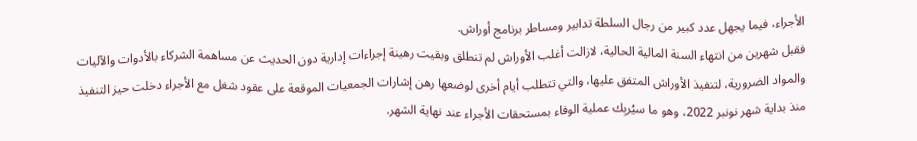الأجراء، فيما يجهل عدد كبير من رجال السلطة تدابير ومساطر برنامج أوراش.
فقبل شهرين من انتهاء السنة المالية الحالية، لازالت أغلب الأوراش لم تنطلق وبقيت رهينة إجراءات إدارية دون الحديث عن مساهمة الشركاء بالأدوات والآليات والمواد الضرورية، لتنفيذ الأوراش المتفق عليها، والتي تتطلب أيام أخرى لوضعها رهن إشارات الجمعيات الموقعة على عقود شغل مع الأجراء دخلت حيز التنفيذ منذ بداية شهر نونبر 2022، وهو ما سيُربِك عملية الوفاء بمستحقات الأجراء عند نهاية الشهر.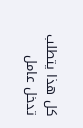كل هذا يتطلب تدخل عامل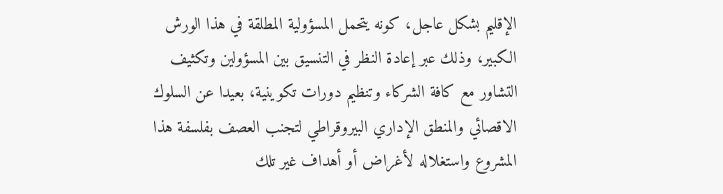الإقليم بشكل عاجل، كونه يتحمل المسؤولية المطلقة في هذا الورش الكبير، وذلك عبر إعادة النظر في التنسيق بين المسؤولين وتكثيف التشاور مع كافة الشركاء وتنظيم دورات تكوينية، بعيدا عن السلوك الاقصائي والمنطق الإداري البيروقراطي لتجنب العصف بفلسفة هذا المشروع واستغلاله لأغراض أو أهداف غير تلك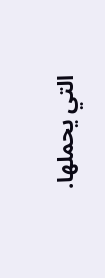التي يحملها.